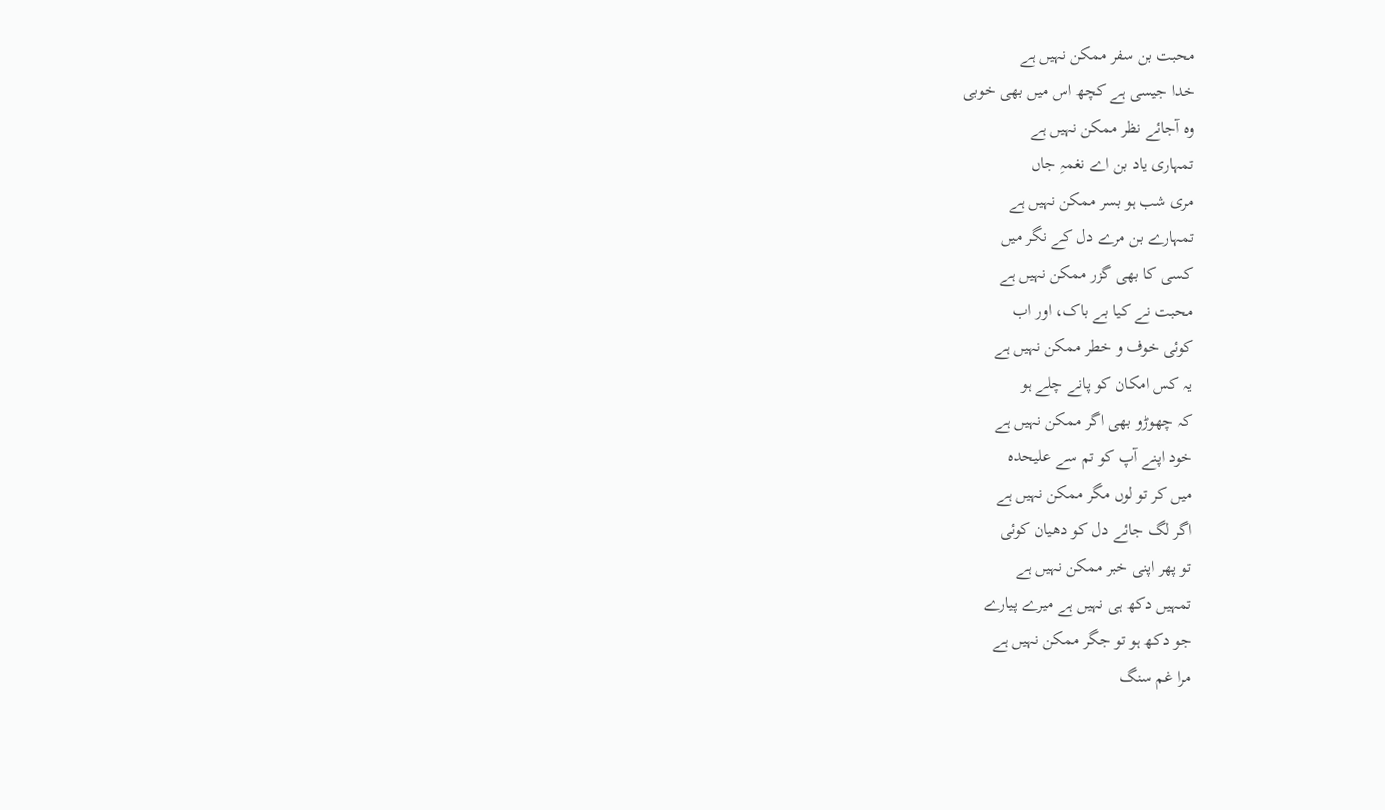محبت بن سفر ممکن نہیں ہے
خدا جیسی ہے کچھ اس میں بھی خوبی
وہ آجائے نظر ممکن نہیں ہے
تمہاری یاد بن اے نغمہِ جاں
مری شب ہو بسر ممکن نہیں ہے
تمہارے بن مرے دل کے نگر میں
کسی کا بھی گزر ممکن نہیں ہے
محبت نے کیا بے باک، اور اب
کوئی خوف و خطر ممکن نہیں ہے
یہ کس امکان کو پانے چلے ہو
کہ چھوڑو بھی اگر ممکن نہیں ہے
خود اپنے آپ کو تم سے علیحدہ
میں کر تو لوں مگر ممکن نہیں ہے
اگر لگ جائے دل کو دھیان کوئی
تو پھر اپنی خبر ممکن نہیں ہے
تمہیں دکھ ہی نہیں ہے میرے پیارے
جو دکھ ہو تو جگر ممکن نہیں ہے
مرا غم سنگ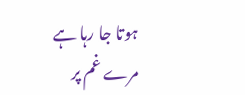ہوتا جا رہا ہے
مرے غم پر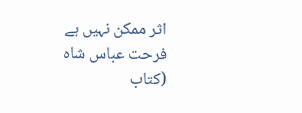اثر ممکن نہیں ہے
فرحت عباس شاہ
(کتاب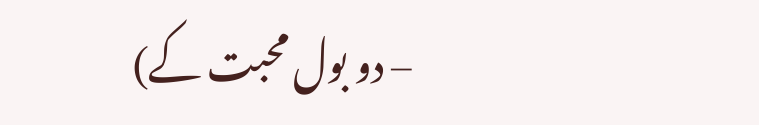– دو بول محبت کے)